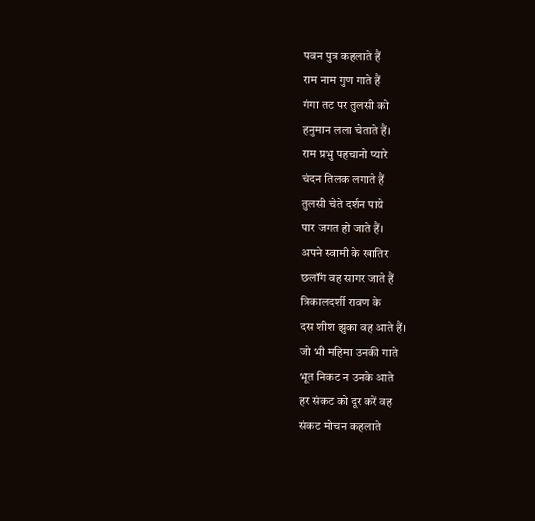पवन पुत्र कहलाते हैं
राम नाम गुण गाते हैं
गंगा तट पर तुलसी को
हनुमान लला चेताते हैं।
राम प्रभु पहचानो प्यारे
चंदन तिलक लगाते हैं
तुलसी चेते दर्शन पाये
पार जगत हो जाते हैं।
अपने स्वामी के खातिर
छलॉंग वह सागर जाते हैं
त्रिकालदर्शी रावण के
दस शीश झुका वह आते हैं।
जो भी महिमा उनकी गाते
भूत निकट न उनके आते
हर संकट को दूर करें वह
संकट मोचन कहलाते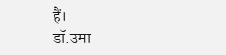हैं।
डॉ.उमा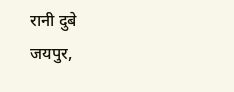रानी दुबे
जयपुर,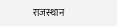राजस्थान